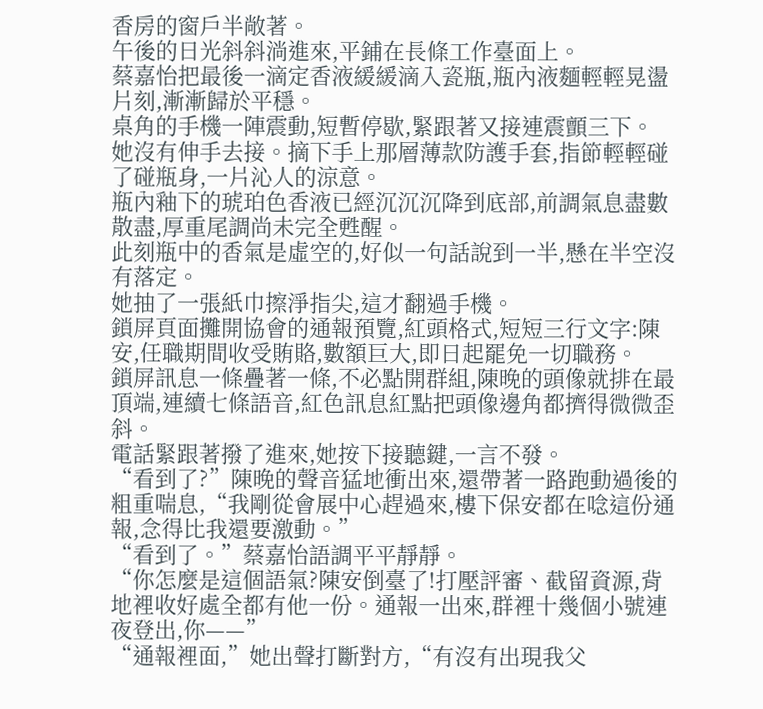香房的窗戶半敞著。
午後的日光斜斜淌進來,平鋪在長條工作臺面上。
蔡嘉怡把最後一滴定香液緩緩滴入瓷瓶,瓶內液麵輕輕晃盪片刻,漸漸歸於平穩。
桌角的手機一陣震動,短暫停歇,緊跟著又接連震顫三下。
她沒有伸手去接。摘下手上那層薄款防護手套,指節輕輕碰了碰瓶身,一片沁人的涼意。
瓶內釉下的琥珀色香液已經沉沉沉降到底部,前調氣息盡數散盡,厚重尾調尚未完全甦醒。
此刻瓶中的香氣是虛空的,好似一句話說到一半,懸在半空沒有落定。
她抽了一張紙巾擦淨指尖,這才翻過手機。
鎖屏頁面攤開協會的通報預覽,紅頭格式,短短三行文字:陳安,任職期間收受賄賂,數額巨大,即日起罷免一切職務。
鎖屏訊息一條疊著一條,不必點開群組,陳晚的頭像就排在最頂端,連續七條語音,紅色訊息紅點把頭像邊角都擠得微微歪斜。
電話緊跟著撥了進來,她按下接聽鍵,一言不發。
“看到了?”陳晚的聲音猛地衝出來,還帶著一路跑動過後的粗重喘息,“我剛從會展中心趕過來,樓下保安都在唸這份通報,念得比我還要激動。”
“看到了。”蔡嘉怡語調平平靜靜。
“你怎麼是這個語氣?陳安倒臺了!打壓評審、截留資源,背地裡收好處全都有他一份。通報一出來,群裡十幾個小號連夜登出,你——”
“通報裡面,”她出聲打斷對方,“有沒有出現我父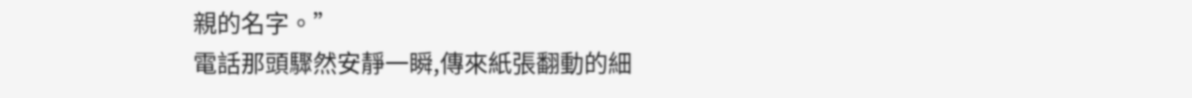親的名字。”
電話那頭驟然安靜一瞬,傳來紙張翻動的細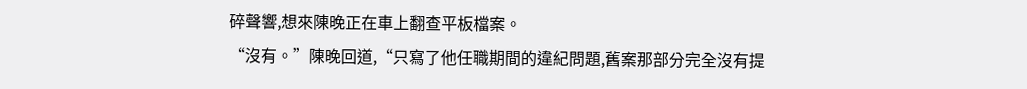碎聲響,想來陳晚正在車上翻查平板檔案。
“沒有。”陳晚回道,“只寫了他任職期間的違紀問題,舊案那部分完全沒有提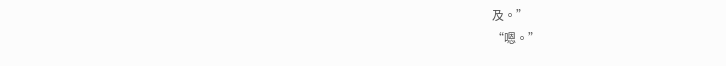及。”
“嗯。”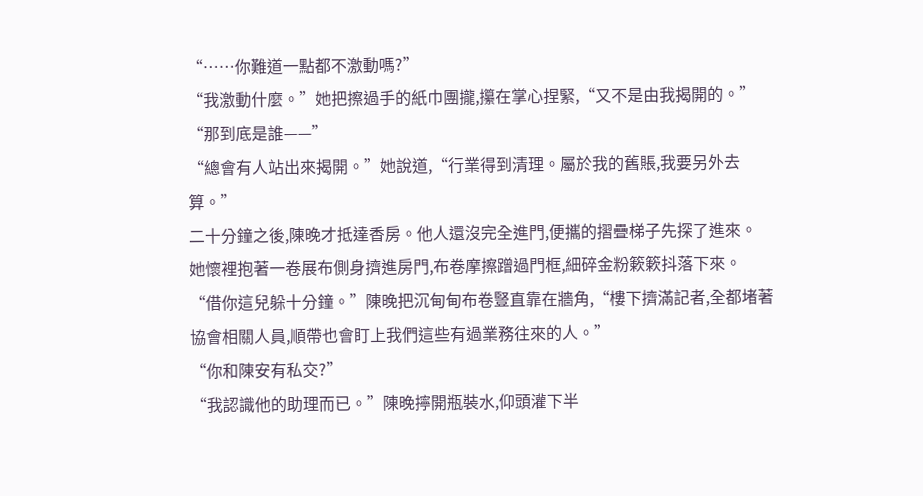“……你難道一點都不激動嗎?”
“我激動什麼。”她把擦過手的紙巾團攏,攥在掌心捏緊,“又不是由我揭開的。”
“那到底是誰——”
“總會有人站出來揭開。”她說道,“行業得到清理。屬於我的舊賬,我要另外去算。”
二十分鐘之後,陳晚才抵達香房。他人還沒完全進門,便攜的摺疊梯子先探了進來。
她懷裡抱著一卷展布側身擠進房門,布卷摩擦蹭過門框,細碎金粉簌簌抖落下來。
“借你這兒躲十分鐘。”陳晚把沉甸甸布卷豎直靠在牆角,“樓下擠滿記者,全都堵著協會相關人員,順帶也會盯上我們這些有過業務往來的人。”
“你和陳安有私交?”
“我認識他的助理而已。”陳晚擰開瓶裝水,仰頭灌下半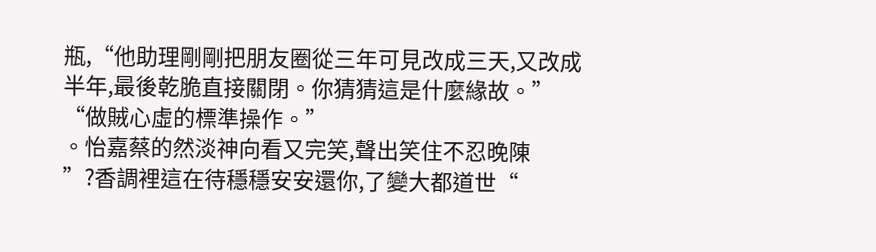瓶,“他助理剛剛把朋友圈從三年可見改成三天,又改成半年,最後乾脆直接關閉。你猜猜這是什麼緣故。”
“做賊心虛的標準操作。”
。怡嘉蔡的然淡神向看又完笑,聲出笑住不忍晚陳
”?香調裡這在待穩穩安安還你,了變大都道世“